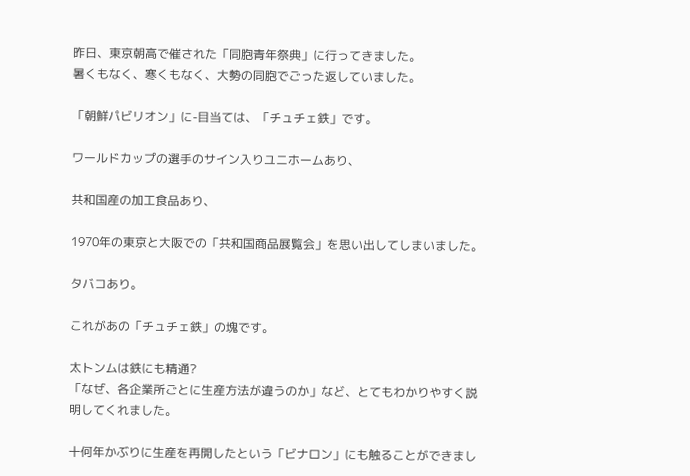昨日、東京朝高で催された「同胞青年祭典」に行ってきました。
暑くもなく、寒くもなく、大勢の同胞でごった返していました。

「朝鮮パビリオン」に-目当ては、「チュチェ鉄」です。

ワールドカップの選手のサイン入りユニホームあり、

共和国産の加工食品あり、

1970年の東京と大阪での「共和国商品展覧会」を思い出してしまいました。

タバコあり。

これがあの「チュチェ鉄」の塊です。

太トンムは鉄にも精通?
「なぜ、各企業所ごとに生産方法が違うのか」など、とてもわかりやすく説明してくれました。

十何年かぶりに生産を再開したという「ビナロン」にも触ることができまし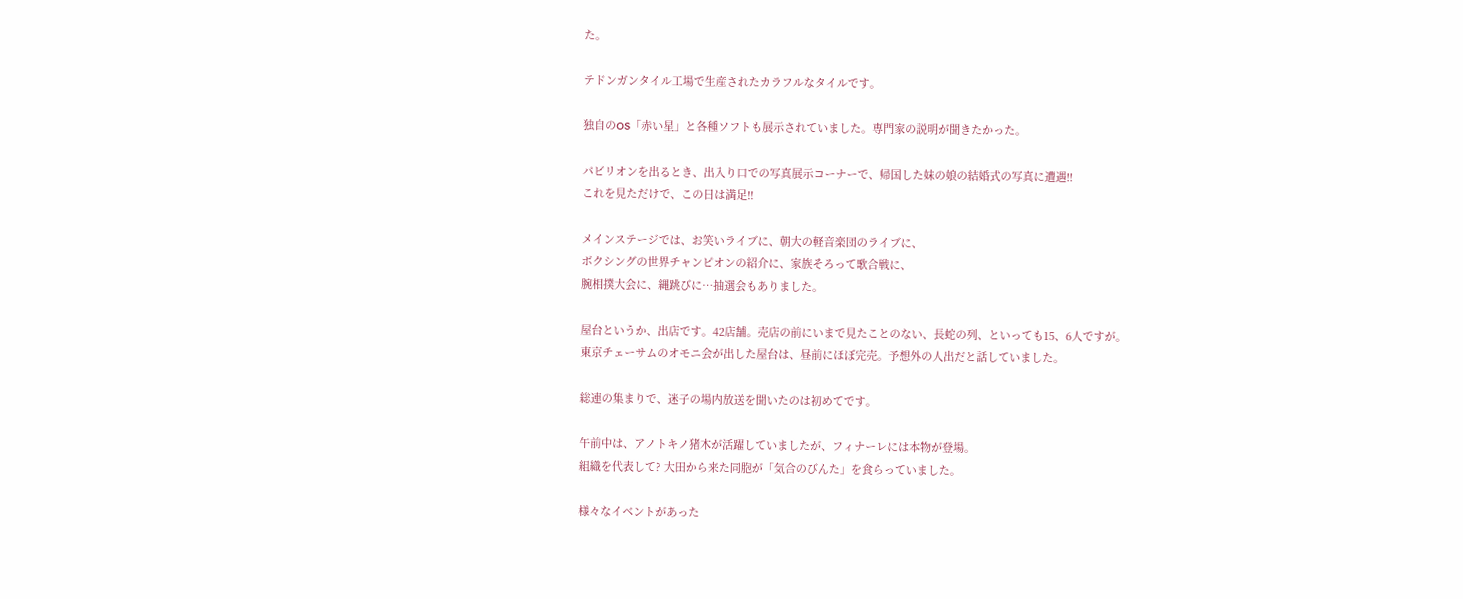た。

テドンガンタイル工場で生産されたカラフルなタイルです。

独自のOS「赤い星」と各種ソフトも展示されていました。専門家の説明が聞きたかった。

パビリオンを出るとき、出入り口での写真展示コーナーで、帰国した妹の娘の結婚式の写真に遭遇!!
これを見ただけで、この日は満足!!

メインステージでは、お笑いライブに、朝大の軽音楽団のライブに、
ボクシングの世界チャンピオンの紹介に、家族そろって歌合戦に、
腕相撲大会に、縄跳びに…抽選会もありました。

屋台というか、出店です。42店舗。売店の前にいまで見たことのない、長蛇の列、といっても15、6人ですが。
東京チェーサムのオモニ会が出した屋台は、昼前にほぼ完売。予想外の人出だと話していました。

総連の集まりで、迷子の場内放送を聞いたのは初めてです。

午前中は、アノトキノ猪木が活躍していましたが、フィナーレには本物が登場。
組織を代表して? 大田から来た同胞が「気合のびんた」を食らっていました。

様々なイベントがあった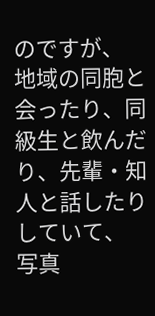のですが、
地域の同胞と会ったり、同級生と飲んだり、先輩・知人と話したりしていて、
写真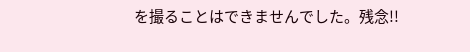を撮ることはできませんでした。残念!!